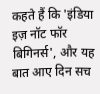कहते हैं कि 'इंडिया इज़ नॉट फॉर बिगिनर्स', और यह बात आए दिन सच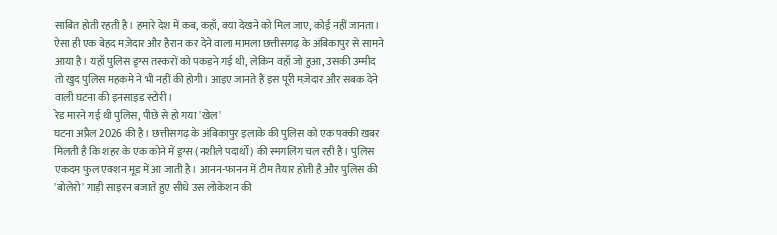साबित होती रहती है। हमारे देश में कब, कहाँ, क्या देखने को मिल जाए, कोई नहीं जानता। ऐसा ही एक बेहद मज़ेदार और हैरान कर देने वाला मामला छत्तीसगढ़ के अंबिकापुर से सामने आया है। यहाँ पुलिस ड्रग्स तस्करों को पकड़ने गई थी, लेकिन वहाँ जो हुआ, उसकी उम्मीद तो खुद पुलिस महकमे ने भी नहीं की होगी। आइए जानते हैं इस पूरी मज़ेदार और सबक देने वाली घटना की इनसाइड स्टोरी।
रेड मारने गई थी पुलिस, पीछे से हो गया 'खेल'
घटना अप्रैल 2026 की है। छत्तीसगढ़ के अंबिकापुर इलाके की पुलिस को एक पक्की खबर मिलती है कि शहर के एक कोने में ड्रग्स (नशीले पदार्थों) की स्मगलिंग चल रही है। पुलिस एकदम फुल एक्शन मूड में आ जाती है। आनन-फानन में टीम तैयार होती है और पुलिस की 'बोलेरो' गाड़ी साइरन बजाते हुए सीधे उस लोकेशन की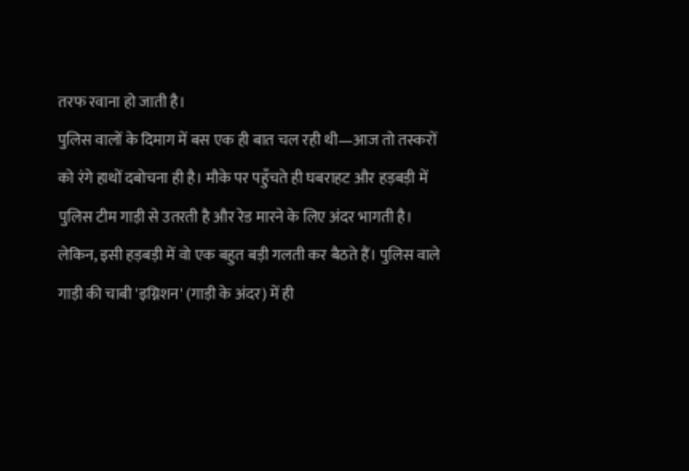तरफ रवाना हो जाती है।
पुलिस वालों के दिमाग में बस एक ही बात चल रही थी—आज तो तस्करों को रंगे हाथों दबोचना ही है। मौके पर पहुँचते ही घबराहट और हड़बड़ी में पुलिस टीम गाड़ी से उतरती है और रेड मारने के लिए अंदर भागती है। लेकिन, इसी हड़बड़ी में वो एक बहुत बड़ी गलती कर बैठते हैं। पुलिस वाले गाड़ी की चाबी 'इग्निशन' (गाड़ी के अंदर) में ही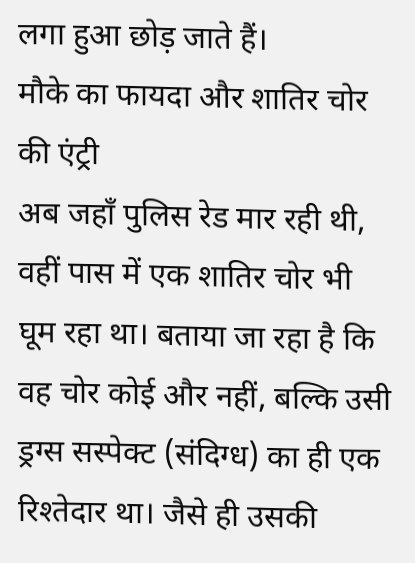लगा हुआ छोड़ जाते हैं।
मौके का फायदा और शातिर चोर की एंट्री
अब जहाँ पुलिस रेड मार रही थी, वहीं पास में एक शातिर चोर भी घूम रहा था। बताया जा रहा है कि वह चोर कोई और नहीं, बल्कि उसी ड्रग्स सस्पेक्ट (संदिग्ध) का ही एक रिश्तेदार था। जैसे ही उसकी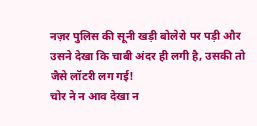नज़र पुलिस की सूनी खड़ी बोलेरो पर पड़ी और उसने देखा कि चाबी अंदर ही लगी है, उसकी तो जैसे लॉटरी लग गई!
चोर ने न आव देखा न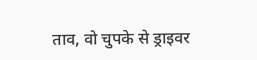ताव, वो चुपके से ड्राइवर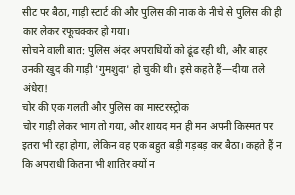सीट पर बैठा, गाड़ी स्टार्ट की और पुलिस की नाक के नीचे से पुलिस की ही कार लेकर रफूचक्कर हो गया।
सोचने वाली बात: पुलिस अंदर अपराधियों को ढूंढ रही थी, और बाहर उनकी खुद की गाड़ी 'गुमशुदा' हो चुकी थी। इसे कहते हैं—दीया तले अंधेरा!
चोर की एक गलती और पुलिस का मास्टरस्ट्रोक
चोर गाड़ी लेकर भाग तो गया, और शायद मन ही मन अपनी किस्मत पर इतरा भी रहा होगा, लेकिन वह एक बहुत बड़ी गड़बड़ कर बैठा। कहते हैं न कि अपराधी कितना भी शातिर क्यों न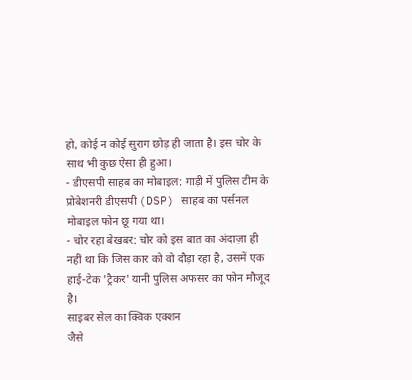हो, कोई न कोई सुराग छोड़ ही जाता है। इस चोर के साथ भी कुछ ऐसा ही हुआ।
- डीएसपी साहब का मोबाइल: गाड़ी में पुलिस टीम के प्रोबेशनरी डीएसपी (DSP) साहब का पर्सनल मोबाइल फोन छू गया था।
- चोर रहा बेखबर: चोर को इस बात का अंदाज़ा ही नहीं था कि जिस कार को वो दौड़ा रहा है, उसमें एक हाई-टेक 'ट्रैकर' यानी पुलिस अफसर का फोन मौजूद है।
साइबर सेल का क्विक एक्शन
जैसे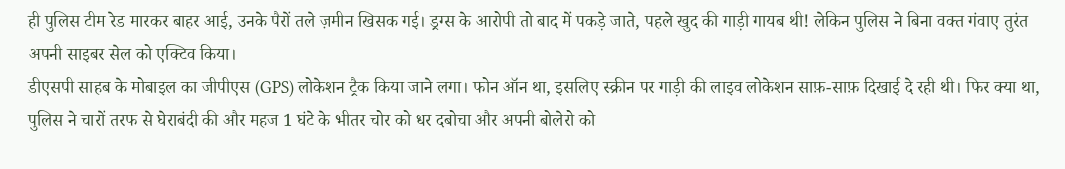ही पुलिस टीम रेड मारकर बाहर आई, उनके पैरों तले ज़मीन खिसक गई। ड्रग्स के आरोपी तो बाद में पकड़े जाते, पहले खुद की गाड़ी गायब थी! लेकिन पुलिस ने बिना वक्त गंवाए तुरंत अपनी साइबर सेल को एक्टिव किया।
डीएसपी साहब के मोबाइल का जीपीएस (GPS) लोकेशन ट्रैक किया जाने लगा। फोन ऑन था, इसलिए स्क्रीन पर गाड़ी की लाइव लोकेशन साफ़-साफ़ दिखाई दे रही थी। फिर क्या था, पुलिस ने चारों तरफ से घेराबंदी की और महज 1 घंटे के भीतर चोर को धर दबोचा और अपनी बोलेरो को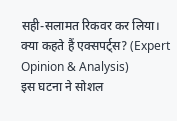सही-सलामत रिकवर कर लिया।
क्या कहते हैं एक्सपर्ट्स? (Expert Opinion & Analysis)
इस घटना ने सोशल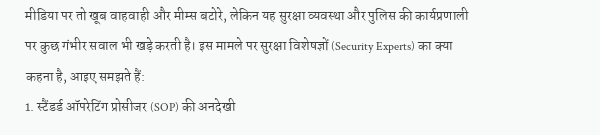मीडिया पर तो खूब वाहवाही और मीम्स बटोरे, लेकिन यह सुरक्षा व्यवस्था और पुलिस की कार्यप्रणाली पर कुछ गंभीर सवाल भी खड़े करती है। इस मामले पर सुरक्षा विशेषज्ञों (Security Experts) का क्या कहना है, आइए समझते हैं:
1. स्टैंडर्ड ऑपरेटिंग प्रोसीजर (SOP) की अनदेखी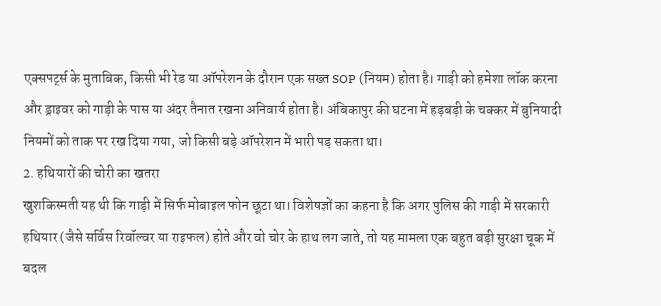एक्सपर्ट्स के मुताबिक, किसी भी रेड या ऑपरेशन के दौरान एक सख्त SOP (नियम) होता है। गाड़ी को हमेशा लॉक करना और ड्राइवर को गाड़ी के पास या अंदर तैनात रखना अनिवार्य होता है। अंबिकापुर की घटना में हड़बड़ी के चक्कर में बुनियादी नियमों को ताक पर रख दिया गया, जो किसी बड़े ऑपरेशन में भारी पड़ सकता था।
2. हथियारों की चोरी का खतरा
खुशकिस्मती यह थी कि गाड़ी में सिर्फ मोबाइल फोन छूटा था। विशेषज्ञों का कहना है कि अगर पुलिस की गाड़ी में सरकारी हथियार (जैसे सर्विस रिवॉल्वर या राइफल) होते और वो चोर के हाथ लग जाते, तो यह मामला एक बहुत बड़ी सुरक्षा चूक में बदल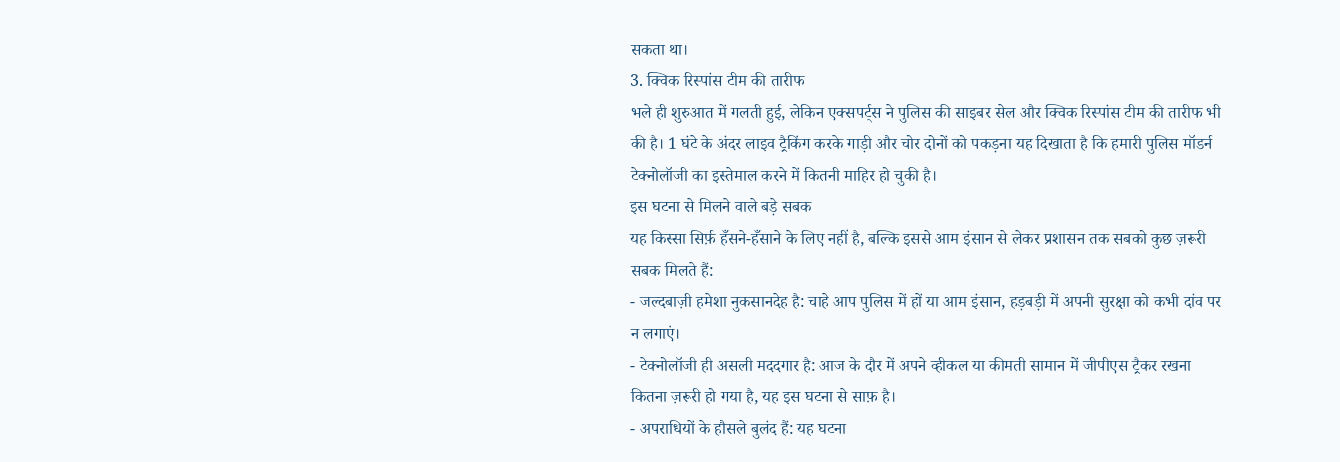सकता था।
3. क्विक रिस्पांस टीम की तारीफ
भले ही शुरुआत में गलती हुई, लेकिन एक्सपर्ट्स ने पुलिस की साइबर सेल और क्विक रिस्पांस टीम की तारीफ भी की है। 1 घंटे के अंदर लाइव ट्रैकिंग करके गाड़ी और चोर दोनों को पकड़ना यह दिखाता है कि हमारी पुलिस मॉडर्न टेक्नोलॉजी का इस्तेमाल करने में कितनी माहिर हो चुकी है।
इस घटना से मिलने वाले बड़े सबक
यह किस्सा सिर्फ़ हँसने-हँसाने के लिए नहीं है, बल्कि इससे आम इंसान से लेकर प्रशासन तक सबको कुछ ज़रूरी सबक मिलते हैं:
- जल्दबाज़ी हमेशा नुकसानदेह है: चाहे आप पुलिस में हों या आम इंसान, हड़बड़ी में अपनी सुरक्षा को कभी दांव पर न लगाएं।
- टेक्नोलॉजी ही असली मददगार है: आज के दौर में अपने व्हीकल या कीमती सामान में जीपीएस ट्रैकर रखना कितना ज़रूरी हो गया है, यह इस घटना से साफ़ है।
- अपराधियों के हौसले बुलंद हैं: यह घटना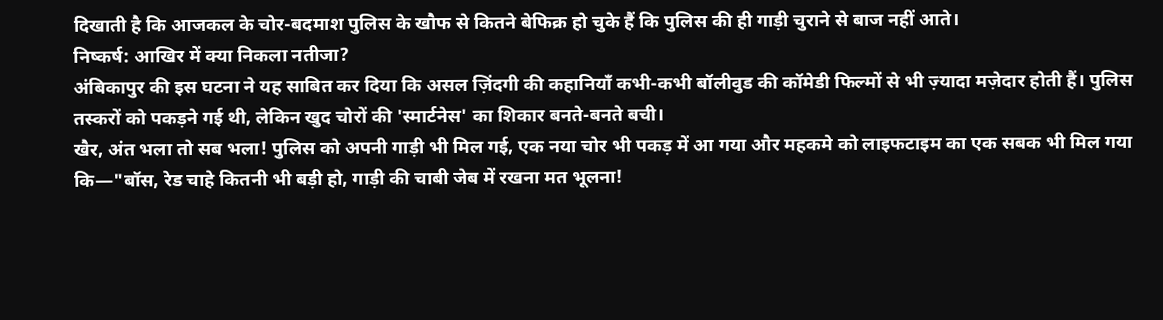दिखाती है कि आजकल के चोर-बदमाश पुलिस के खौफ से कितने बेफिक्र हो चुके हैं कि पुलिस की ही गाड़ी चुराने से बाज नहीं आते।
निष्कर्ष: आखिर में क्या निकला नतीजा?
अंबिकापुर की इस घटना ने यह साबित कर दिया कि असल ज़िंदगी की कहानियाँ कभी-कभी बॉलीवुड की कॉमेडी फिल्मों से भी ज़्यादा मज़ेदार होती हैं। पुलिस तस्करों को पकड़ने गई थी, लेकिन खुद चोरों की 'स्मार्टनेस' का शिकार बनते-बनते बची।
खैर, अंत भला तो सब भला! पुलिस को अपनी गाड़ी भी मिल गई, एक नया चोर भी पकड़ में आ गया और महकमे को लाइफटाइम का एक सबक भी मिल गया कि—"बॉस, रेड चाहे कितनी भी बड़ी हो, गाड़ी की चाबी जेब में रखना मत भूलना!